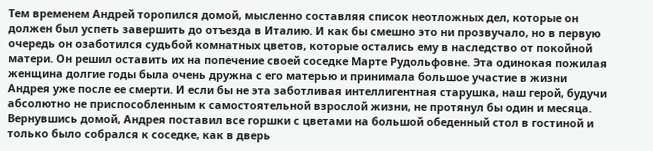Тем временем Андрей торопился домой, мысленно составляя список неотложных дел, которые он должен был успеть завершить до отъезда в Италию. И как бы смешно это ни прозвучало, но в первую очередь он озаботился судьбой комнатных цветов, которые остались ему в наследство от покойной матери. Он решил оставить их на попечение своей соседке Марте Рудольфовне. Эта одинокая пожилая женщина долгие годы была очень дружна с его матерью и принимала большое участие в жизни Андрея уже после ее смерти. И если бы не эта заботливая интеллигентная старушка, наш герой, будучи абсолютно не приспособленным к самостоятельной взрослой жизни, не протянул бы один и месяца.
Вернувшись домой, Андрея поставил все горшки с цветами на большой обеденный стол в гостиной и только было собрался к соседке, как в дверь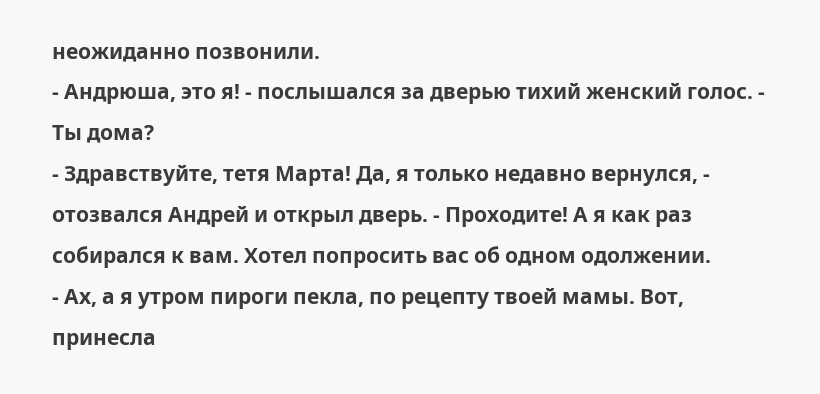неожиданно позвонили.
- Андрюша, это я! - послышался за дверью тихий женский голос. - Ты дома?
- Здравствуйте, тетя Марта! Да, я только недавно вернулся, - отозвался Андрей и открыл дверь. - Проходите! А я как раз собирался к вам. Хотел попросить вас об одном одолжении.
- Ах, а я утром пироги пекла, по рецепту твоей мамы. Вот, принесла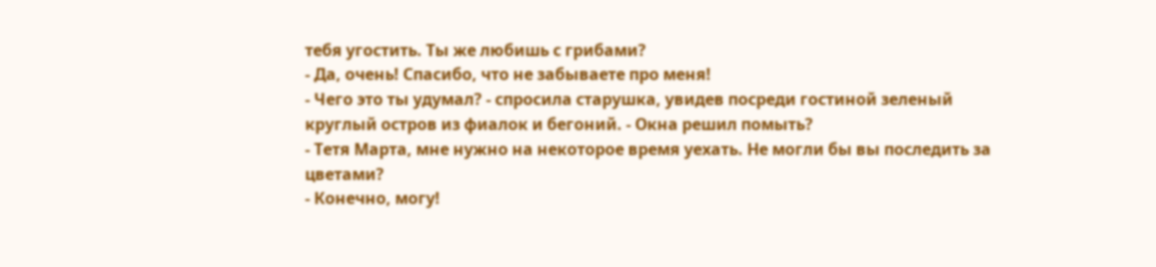тебя угостить. Ты же любишь с грибами?
- Да, очень! Спасибо, что не забываете про меня!
- Чего это ты удумал? - спросила старушка, увидев посреди гостиной зеленый круглый остров из фиалок и бегоний. - Окна решил помыть?
- Тетя Марта, мне нужно на некоторое время уехать. Не могли бы вы последить за цветами?
- Конечно, могу!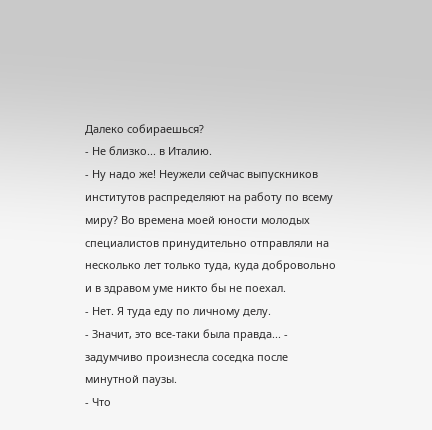Далеко собираешься?
- Не близко... в Италию.
- Ну надо же! Неужели сейчас выпускников институтов распределяют на работу по всему миру? Во времена моей юности молодых специалистов принудительно отправляли на несколько лет только туда, куда добровольно и в здравом уме никто бы не поехал.
- Нет. Я туда еду по личному делу.
- Значит, это все-таки была правда... - задумчиво произнесла соседка после минутной паузы.
- Что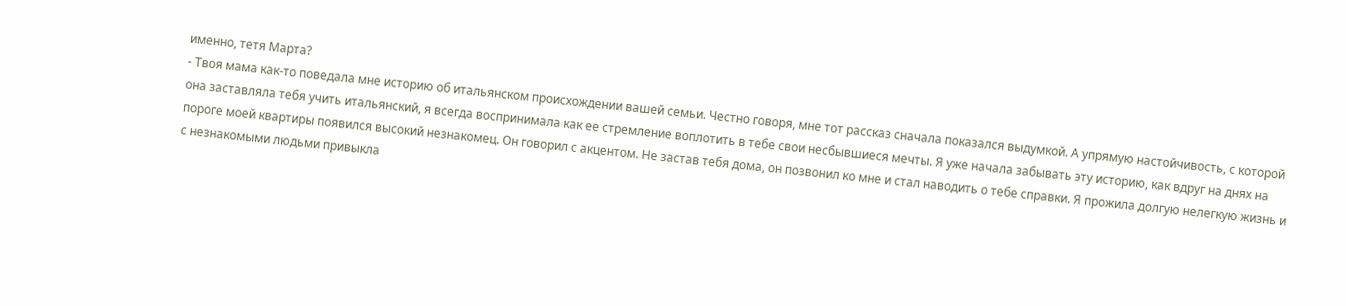именно, тетя Марта?
- Твоя мама как-то поведала мне историю об итальянском происхождении вашей семьи. Честно говоря, мне тот рассказ сначала показался выдумкой. А упрямую настойчивость, с которой она заставляла тебя учить итальянский, я всегда воспринимала как ее стремление воплотить в тебе свои несбывшиеся мечты. Я уже начала забывать эту историю, как вдруг на днях на пороге моей квартиры появился высокий незнакомец. Он говорил с акцентом. Не застав тебя дома, он позвонил ко мне и стал наводить о тебе справки. Я прожила долгую нелегкую жизнь и с незнакомыми людьми привыкла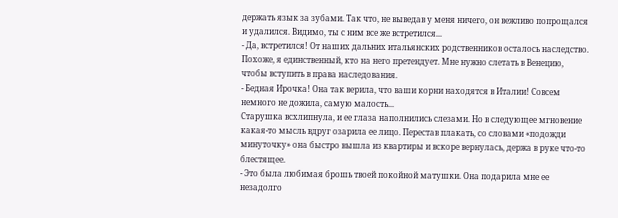держать язык за зубами. Так что, не выведав у меня ничего, он вежливо попрощался и удалился. Видимо, ты с ним все же встретился...
- Да, встретился! От наших дальних итальянских родственников осталось наследство. Похоже, я единственный, кто на него претендует. Мне нужно слетать в Венецию, чтобы вступить в права наследования.
- Бедная Ирочка! Она так верила, что ваши корни находятся в Италии! Совсем немного не дожила, самую малость...
Старушка всхлипнула, и ее глаза наполнились слезами. Но в следующее мгновение какая-то мысль вдруг озарила ее лицо. Перестав плакать, со словами «подожди минуточку» она быстро вышла из квартиры и вскоре вернулась, держа в руке что-то блестящее.
- Это была любимая брошь твоей покойной матушки. Она подарила мне ее незадолго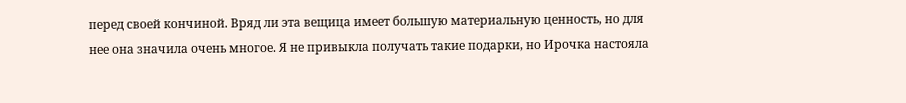перед своей кончиной. Вряд ли эта вещица имеет большую материальную ценность, но для нее она значила очень многое. Я не привыкла получать такие подарки, но Ирочка настояла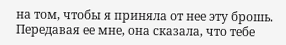на том, чтобы я приняла от нее эту брошь. Передавая ее мне, она сказала, что тебе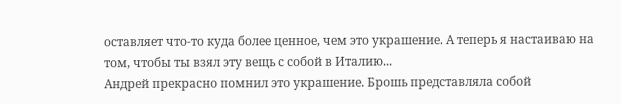оставляет что-то куда более ценное, чем это украшение. А теперь я настаиваю на том, чтобы ты взял эту вещь с собой в Италию...
Андрей прекрасно помнил это украшение. Брошь представляла собой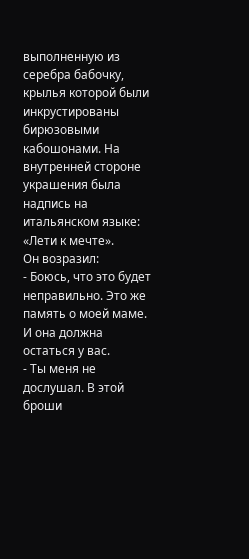выполненную из серебра бабочку, крылья которой были инкрустированы бирюзовыми кабошонами. На внутренней стороне украшения была надпись на итальянском языке: «Лети к мечте».
Он возразил:
- Боюсь, что это будет неправильно. Это же память о моей маме. И она должна остаться у вас.
- Ты меня не дослушал. В этой броши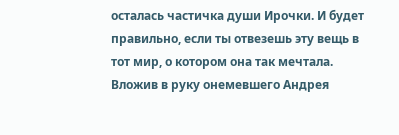осталась частичка души Ирочки. И будет правильно, если ты отвезешь эту вещь в тот мир, о котором она так мечтала.
Вложив в руку онемевшего Андрея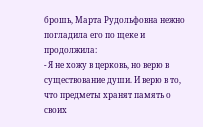брошь, Марта Рудольфовна нежно погладила его по щеке и продолжила:
- Я не хожу в церковь, но верю в существование души. И верю в то, что предметы хранят память о своих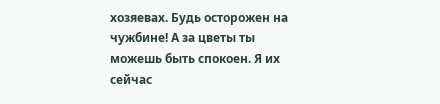хозяевах. Будь осторожен на чужбине! А за цветы ты можешь быть спокоен. Я их сейчас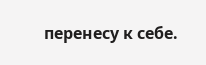перенесу к себе.